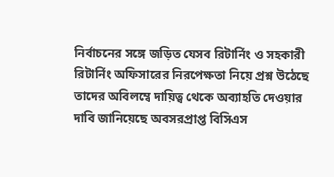নির্বাচনের সঙ্গে জড়িত যেসব রিটার্নিং ও সহকারী রিটার্নিং অফিসারের নিরপেক্ষতা নিয়ে প্রশ্ন উঠেছে তাদের অবিলম্বে দায়িত্ব থেকে অব্যাহতি দেওয়ার দাবি জানিয়েছে অবসরপ্রাপ্ত বিসিএস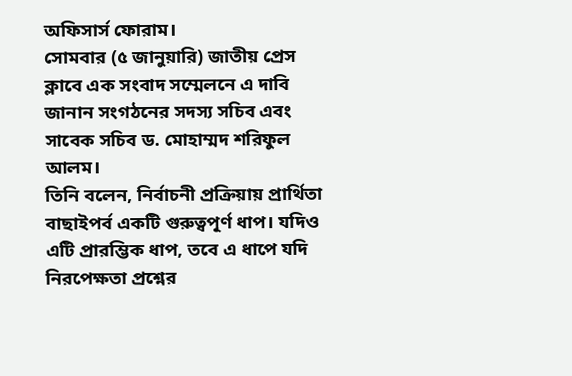অফিসার্স ফোরাম।
সোমবার (৫ জানুয়ারি) জাতীয় প্রেস ক্লাবে এক সংবাদ সম্মেলনে এ দাবি জানান সংগঠনের সদস্য সচিব এবং সাবেক সচিব ড. মোহাম্মদ শরিফুল আলম।
তিনি বলেন, নির্বাচনী প্রক্রিয়ায় প্রার্থিতা বাছাইপর্ব একটি গুরুত্বপূর্ণ ধাপ। যদিও এটি প্রারম্ভিক ধাপ, তবে এ ধাপে যদি নিরপেক্ষতা প্রশ্নের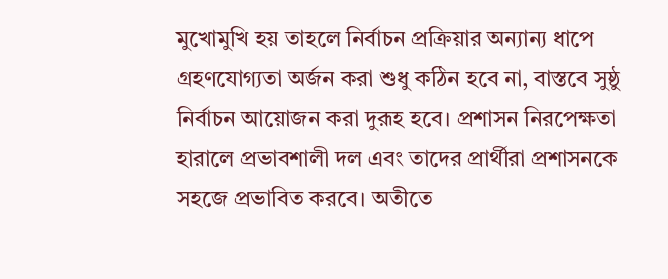মুখোমুখি হয় তাহলে নির্বাচন প্রক্রিয়ার অন্যান্য ধাপে গ্রহণযোগ্যতা অর্জন করা শুধু কঠিন হবে না, বাস্তবে সুষ্ঠু নির্বাচন আয়োজন করা দুরূহ হবে। প্রশাসন নিরপেক্ষতা হারালে প্রভাবশালী দল এবং তাদের প্রার্থীরা প্রশাসনকে সহজে প্রভাবিত করবে। অতীতে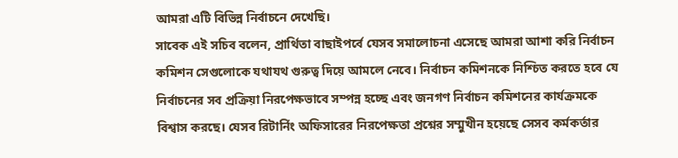আমরা এটি বিভিন্ন নির্বাচনে দেখেছি।
সাবেক এই সচিব বলেন, প্রার্থিতা বাছাইপর্বে যেসব সমালোচনা এসেছে আমরা আশা করি নির্বাচন কমিশন সেগুলোকে যথাযথ গুরুত্ব দিয়ে আমলে নেবে। নির্বাচন কমিশনকে নিশ্চিত করতে হবে যে নির্বাচনের সব প্রক্রিয়া নিরপেক্ষভাবে সম্পন্ন হচ্ছে এবং জনগণ নির্বাচন কমিশনের কার্যক্রমকে বিশ্বাস করছে। যেসব রিটার্নিং অফিসারের নিরপেক্ষতা প্রশ্নের সম্মুখীন হয়েছে সেসব কর্মকর্তার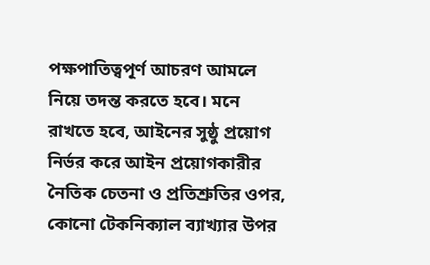পক্ষপাতিত্বপূর্ণ আচরণ আমলে নিয়ে তদন্ত করতে হবে। মনে রাখতে হবে, আইনের সুষ্ঠু প্রয়োগ নির্ভর করে আইন প্রয়োগকারীর নৈতিক চেতনা ও প্রতিশ্রুতির ওপর, কোনো টেকনিক্যাল ব্যাখ্যার উপর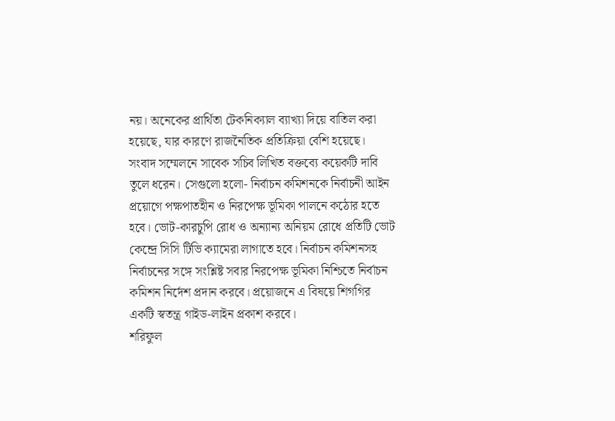নয়। অনেকের প্রার্থিতা টেকনিক্যাল ব্যাখ্যা দিয়ে বাতিল করা হয়েছে, যার কারণে রাজনৈতিক প্রতিক্রিয়া বেশি হয়েছে।
সংবাদ সম্মেলনে সাবেক সচিব লিখিত বক্তব্যে কয়েকটি দাবি তুলে ধরেন। সেগুলো হলো- নির্বাচন কমিশনকে নির্বাচনী আইন প্রয়োগে পক্ষপাতহীন ও নিরপেক্ষ ভূমিকা পালনে কঠোর হতে হবে। ভোট-কারচুপি রোধ ও অন্যান্য অনিয়ম রোধে প্রতিটি ভোট কেন্দ্রে সিসি টিভি ক্যামেরা লাগাতে হবে। নির্বাচন কমিশনসহ নির্বাচনের সঙ্গে সংশ্লিষ্ট সবার নিরপেক্ষ ভূমিকা নিশ্চিতে নির্বাচন কমিশন নির্দেশ প্রদান করবে। প্রয়োজনে এ বিষয়ে শিগগির একটি স্বতন্ত্র গাইড-লাইন প্রকাশ করবে।
শরিফুল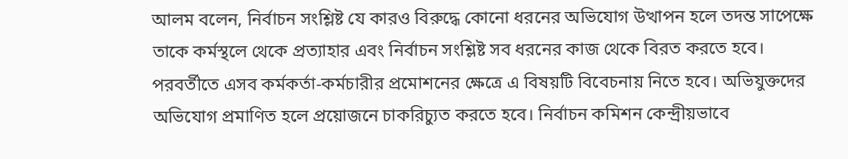আলম বলেন, নির্বাচন সংশ্লিষ্ট যে কারও বিরুদ্ধে কোনো ধরনের অভিযোগ উত্থাপন হলে তদন্ত সাপেক্ষে তাকে কর্মস্থলে থেকে প্রত্যাহার এবং নির্বাচন সংশ্লিষ্ট সব ধরনের কাজ থেকে বিরত করতে হবে। পরবর্তীতে এসব কর্মকর্তা-কর্মচারীর প্রমোশনের ক্ষেত্রে এ বিষয়টি বিবেচনায় নিতে হবে। অভিযুক্তদের অভিযোগ প্রমাণিত হলে প্রয়োজনে চাকরিচ্যুত করতে হবে। নির্বাচন কমিশন কেন্দ্রীয়ভাবে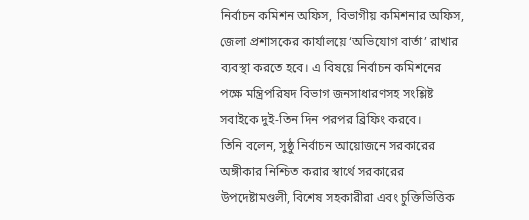নির্বাচন কমিশন অফিস, বিভাগীয় কমিশনার অফিস, জেলা প্রশাসকের কার্যালয়ে ‘অভিযোগ বার্তা’ রাখার ব্যবস্থা করতে হবে। এ বিষয়ে নির্বাচন কমিশনের পক্ষে মন্ত্রিপরিষদ বিভাগ জনসাধারণসহ সংশ্লিষ্ট সবাইকে দুই-তিন দিন পরপর ব্রিফিং করবে।
তিনি বলেন, সুষ্ঠু নির্বাচন আয়োজনে সরকারের অঙ্গীকার নিশ্চিত করার স্বার্থে সরকারের উপদেষ্টামণ্ডলী, বিশেষ সহকারীরা এবং চুক্তিভিত্তিক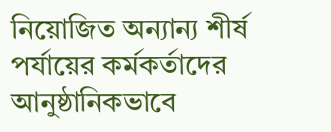নিয়োজিত অন্যান্য শীর্ষ পর্যায়ের কর্মকর্তাদের আনুষ্ঠানিকভাবে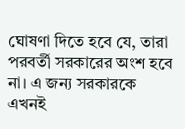ঘোষণা দিতে হবে যে, তারা পরবর্তী সরকারের অংশ হবে না। এ জন্য সরকারকে এখনই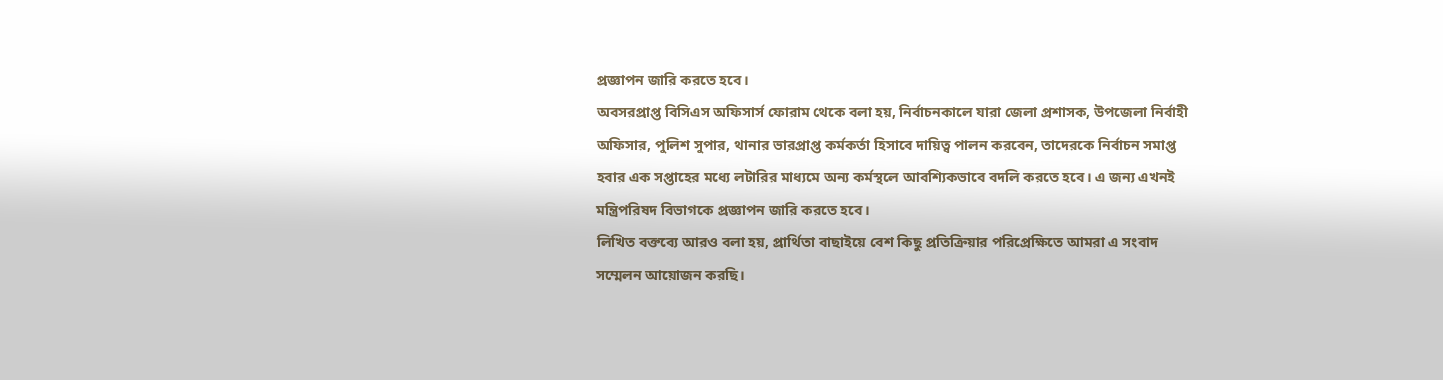প্রজ্ঞাপন জারি করতে হবে।
অবসরপ্রাপ্ত বিসিএস অফিসার্স ফোরাম থেকে বলা হয়, নির্বাচনকালে যারা জেলা প্রশাসক, উপজেলা নির্বাহী অফিসার, পুলিশ সুপার, থানার ভারপ্রাপ্ত কর্মকর্তা হিসাবে দায়িত্ব পালন করবেন, তাদেরকে নির্বাচন সমাপ্ত হবার এক সপ্তাহের মধ্যে লটারির মাধ্যমে অন্য কর্মস্থলে আবশ্যিকভাবে বদলি করতে হবে। এ জন্য এখনই মন্ত্রিপরিষদ বিভাগকে প্রজ্ঞাপন জারি করতে হবে।
লিখিত বক্তব্যে আরও বলা হয়, প্রার্থিতা বাছাইয়ে বেশ কিছু প্রতিক্রিয়ার পরিপ্রেক্ষিতে আমরা এ সংবাদ সম্মেলন আয়োজন করছি।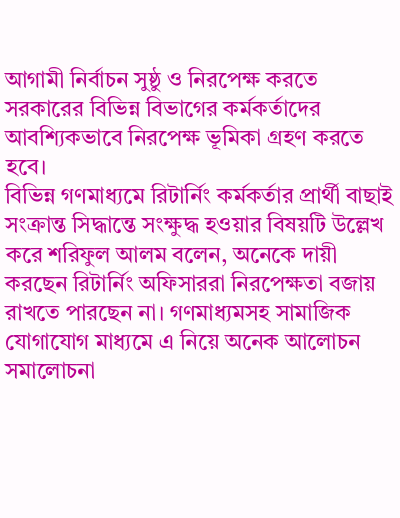আগামী নির্বাচন সুষ্ঠু ও নিরপেক্ষ করতে সরকারের বিভিন্ন বিভাগের কর্মকর্তাদের আবশ্যিকভাবে নিরপেক্ষ ভূমিকা গ্রহণ করতে হবে।
বিভিন্ন গণমাধ্যমে রিটার্নিং কর্মকর্তার প্রার্থী বাছাই সংক্রান্ত সিদ্ধান্তে সংক্ষুদ্ধ হওয়ার বিষয়টি উল্লেখ করে শরিফুল আলম বলেন, অনেকে দায়ী করছেন রিটার্নিং অফিসাররা নিরপেক্ষতা বজায় রাখতে পারছেন না। গণমাধ্যমসহ সামাজিক যোগাযোগ মাধ্যমে এ নিয়ে অনেক আলোচন সমালোচনা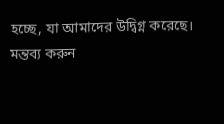হচ্ছে, যা আমাদের উদ্বিগ্ন করেছে।
মন্তব্য করুন